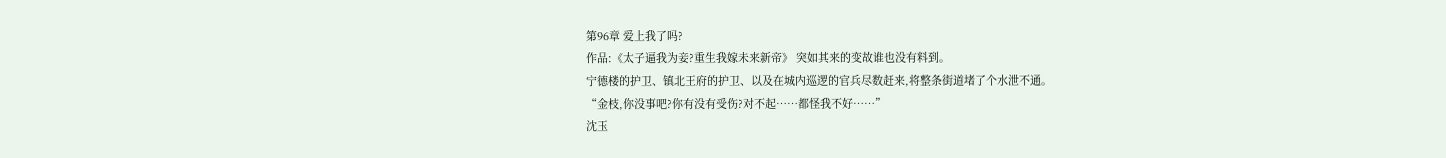第96章 爱上我了吗?
作品:《太子逼我为妾?重生我嫁未来新帝》 突如其来的变故谁也没有料到。
宁德楼的护卫、镇北王府的护卫、以及在城内巡逻的官兵尽数赶来,将整条街道堵了个水泄不通。
“金枝,你没事吧?你有没有受伤?对不起……都怪我不好……”
沈玉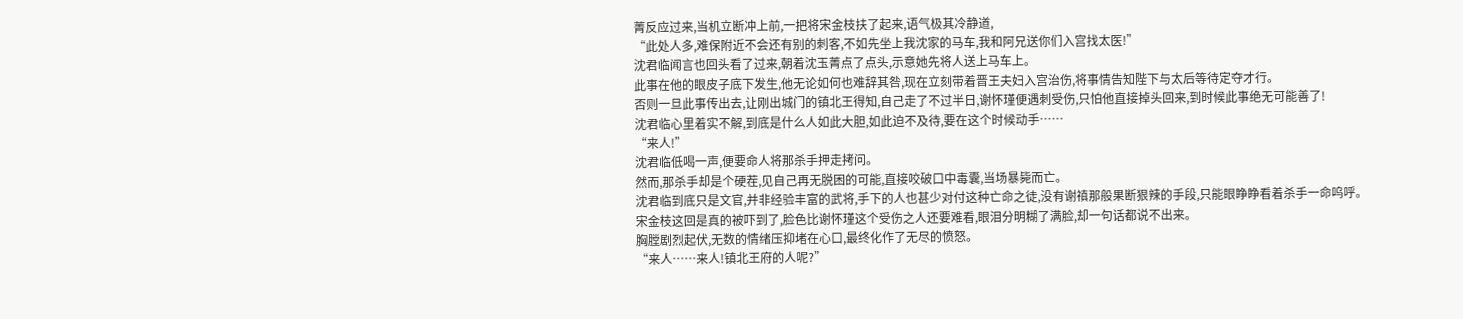菁反应过来,当机立断冲上前,一把将宋金枝扶了起来,语气极其冷静道,
“此处人多,难保附近不会还有别的刺客,不如先坐上我沈家的马车,我和阿兄送你们入宫找太医!”
沈君临闻言也回头看了过来,朝着沈玉菁点了点头,示意她先将人送上马车上。
此事在他的眼皮子底下发生,他无论如何也难辞其咎,现在立刻带着晋王夫妇入宫治伤,将事情告知陛下与太后等待定夺才行。
否则一旦此事传出去,让刚出城门的镇北王得知,自己走了不过半日,谢怀瑾便遇刺受伤,只怕他直接掉头回来,到时候此事绝无可能善了!
沈君临心里着实不解,到底是什么人如此大胆,如此迫不及待,要在这个时候动手……
“来人!”
沈君临低喝一声,便要命人将那杀手押走拷问。
然而,那杀手却是个硬茬,见自己再无脱困的可能,直接咬破口中毒囊,当场暴毙而亡。
沈君临到底只是文官,并非经验丰富的武将,手下的人也甚少对付这种亡命之徒,没有谢禛那般果断狠辣的手段,只能眼睁睁看着杀手一命呜呼。
宋金枝这回是真的被吓到了,脸色比谢怀瑾这个受伤之人还要难看,眼泪分明糊了满脸,却一句话都说不出来。
胸膛剧烈起伏,无数的情绪压抑堵在心口,最终化作了无尽的愤怒。
“来人……来人!镇北王府的人呢?”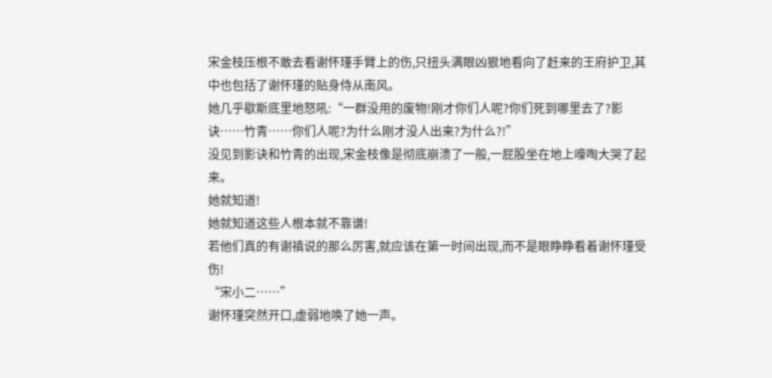宋金枝压根不敢去看谢怀瑾手臂上的伤,只扭头满眼凶狠地看向了赶来的王府护卫,其中也包括了谢怀瑾的贴身侍从南风。
她几乎歇斯底里地怒吼:“一群没用的废物!刚才你们人呢?你们死到哪里去了?影诀……竹青……你们人呢?为什么刚才没人出来?为什么?!”
没见到影诀和竹青的出现,宋金枝像是彻底崩溃了一般,一屁股坐在地上嚎啕大哭了起来。
她就知道!
她就知道这些人根本就不靠谱!
若他们真的有谢禛说的那么厉害,就应该在第一时间出现,而不是眼睁睁看着谢怀瑾受伤!
“宋小二……”
谢怀瑾突然开口,虚弱地唤了她一声。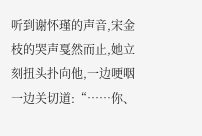听到谢怀瑾的声音,宋金枝的哭声戛然而止,她立刻扭头扑向他,一边哽咽一边关切道:“……你、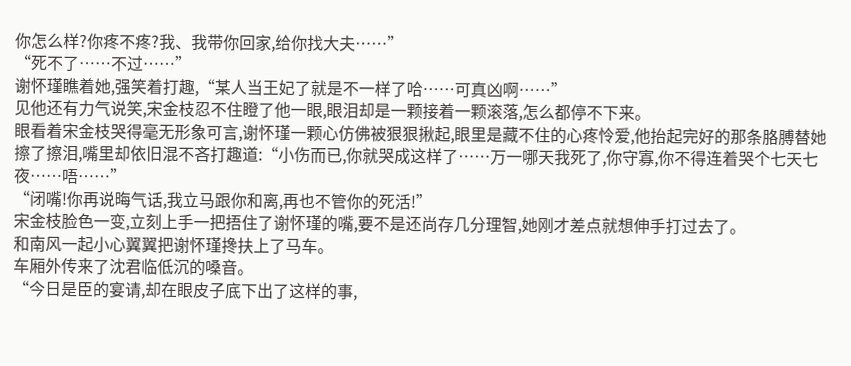你怎么样?你疼不疼?我、我带你回家,给你找大夫……”
“死不了……不过……”
谢怀瑾瞧着她,强笑着打趣,“某人当王妃了就是不一样了哈……可真凶啊……”
见他还有力气说笑,宋金枝忍不住瞪了他一眼,眼泪却是一颗接着一颗滚落,怎么都停不下来。
眼看着宋金枝哭得毫无形象可言,谢怀瑾一颗心仿佛被狠狠揪起,眼里是藏不住的心疼怜爱,他抬起完好的那条胳膊替她擦了擦泪,嘴里却依旧混不吝打趣道:“小伤而已,你就哭成这样了……万一哪天我死了,你守寡,你不得连着哭个七天七夜……唔……”
“闭嘴!你再说晦气话,我立马跟你和离,再也不管你的死活!”
宋金枝脸色一变,立刻上手一把捂住了谢怀瑾的嘴,要不是还尚存几分理智,她刚才差点就想伸手打过去了。
和南风一起小心翼翼把谢怀瑾搀扶上了马车。
车厢外传来了沈君临低沉的嗓音。
“今日是臣的宴请,却在眼皮子底下出了这样的事,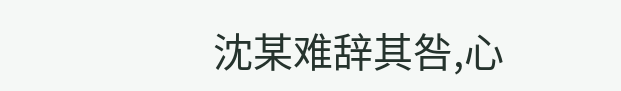沈某难辞其咎,心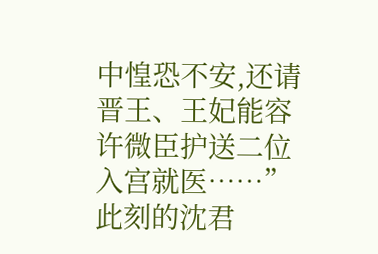中惶恐不安,还请晋王、王妃能容许微臣护送二位入宫就医……”
此刻的沈君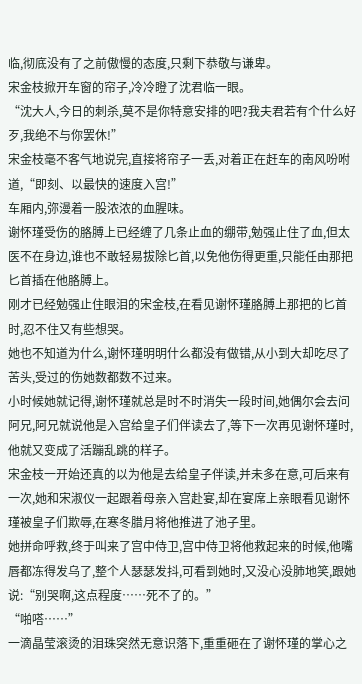临,彻底没有了之前傲慢的态度,只剩下恭敬与谦卑。
宋金枝掀开车窗的帘子,冷冷瞪了沈君临一眼。
“沈大人,今日的刺杀,莫不是你特意安排的吧?我夫君若有个什么好歹,我绝不与你罢休!”
宋金枝毫不客气地说完,直接将帘子一丢,对着正在赶车的南风吩咐道,“即刻、以最快的速度入宫!”
车厢内,弥漫着一股浓浓的血腥味。
谢怀瑾受伤的胳膊上已经缠了几条止血的绷带,勉强止住了血,但太医不在身边,谁也不敢轻易拔除匕首,以免他伤得更重,只能任由那把匕首插在他胳膊上。
刚才已经勉强止住眼泪的宋金枝,在看见谢怀瑾胳膊上那把的匕首时,忍不住又有些想哭。
她也不知道为什么,谢怀瑾明明什么都没有做错,从小到大却吃尽了苦头,受过的伤她数都数不过来。
小时候她就记得,谢怀瑾就总是时不时消失一段时间,她偶尔会去问阿兄,阿兄就说他是入宫给皇子们伴读去了,等下一次再见谢怀瑾时,他就又变成了活蹦乱跳的样子。
宋金枝一开始还真的以为他是去给皇子伴读,并未多在意,可后来有一次,她和宋淑仪一起跟着母亲入宫赴宴,却在宴席上亲眼看见谢怀瑾被皇子们欺辱,在寒冬腊月将他推进了池子里。
她拼命呼救,终于叫来了宫中侍卫,宫中侍卫将他救起来的时候,他嘴唇都冻得发乌了,整个人瑟瑟发抖,可看到她时,又没心没肺地笑,跟她说:“别哭啊,这点程度……死不了的。”
“啪嗒……”
一滴晶莹滚烫的泪珠突然无意识落下,重重砸在了谢怀瑾的掌心之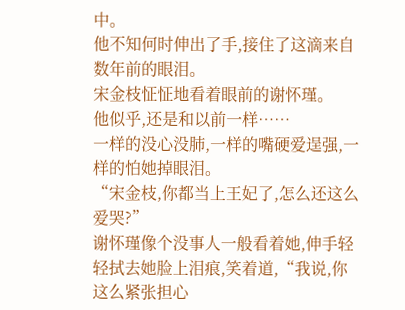中。
他不知何时伸出了手,接住了这滴来自数年前的眼泪。
宋金枝怔怔地看着眼前的谢怀瑾。
他似乎,还是和以前一样……
一样的没心没肺,一样的嘴硬爱逞强,一样的怕她掉眼泪。
“宋金枝,你都当上王妃了,怎么还这么爱哭?”
谢怀瑾像个没事人一般看着她,伸手轻轻拭去她脸上泪痕,笑着道,“我说,你这么紧张担心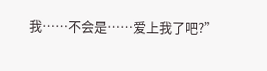我……不会是……爱上我了吧?”